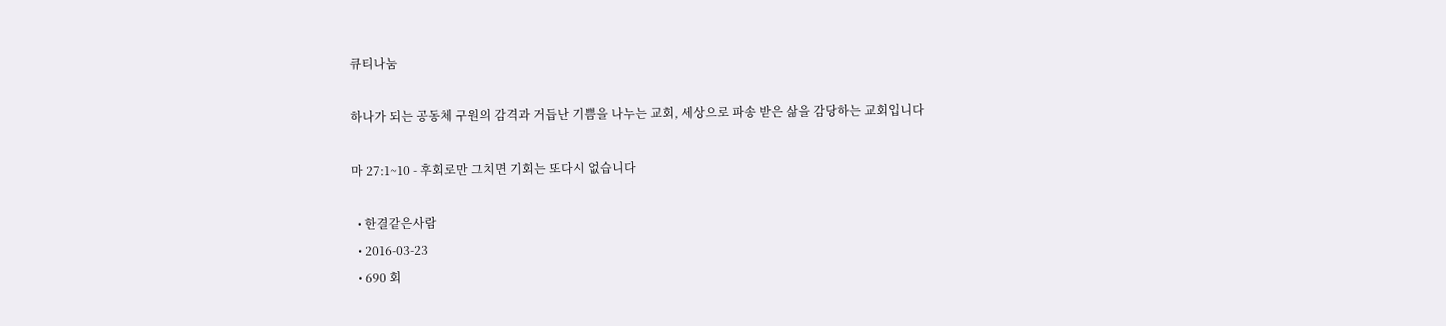큐티나눔

하나가 되는 공동체 구원의 감격과 거듭난 기쁨을 나누는 교회, 세상으로 파송 받은 삶을 감당하는 교회입니다

마 27:1~10 - 후회로만 그치면 기회는 또다시 없습니다

  • 한결같은사람
  • 2016-03-23
  • 690 회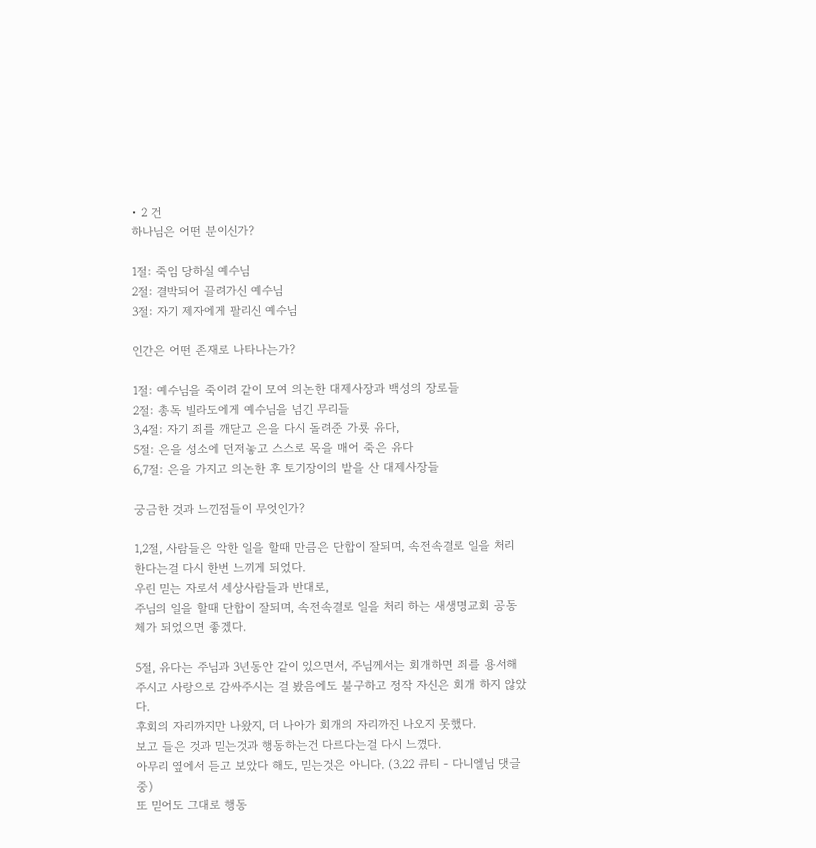• 2 건
하나님은 어떤 분이신가?

1절: 죽임 당하실 예수님
2절: 결박되어 끌려가신 예수님
3절: 자기 제자에게 팔리신 예수님

인간은 어떤 존재로 나타나는가?

1절: 예수님을 죽이려 같이 모여 의논한 대제사장과 백성의 장로들
2절: 총독 빌라도에게 예수님을 넘긴 무리들
3,4절: 자기 죄를 깨닫고 은을 다시 돌려준 가룟 유다,
5절: 은을 성소에 던저놓고 스스로 목을 매어 죽은 유다
6,7절: 은을 가지고 의논한 후 토기장이의 밭을 산 대제사장들

궁금한 것과 느낀점들이 무엇인가?

1,2절, 사람들은 악한 일을 할때 만큼은 단합이 잘되며, 속전속결로 일을 처리 한다는걸 다시 한번 느끼게 되었다.
우린 믿는 자로서 세상사람들과 반대로,
주님의 일을 할때 단합이 잘되며, 속전속결로 일을 처리 하는 새생명교회 공동체가 되었으면 좋겠다.

5절, 유다는 주님과 3년동안 같이 있으면서, 주님께서는 회개하면 죄를 용서해 주시고 사랑으로 감싸주시는 걸 봤음에도 불구하고 정작 자신은 회개 하지 않았다.
후회의 자리까지만 나왔지, 더 나아가 회개의 자리까진 나오지 못했다.
보고 들은 것과 믿는것과 행동하는건 다르다는걸 다시 느꼈다.
아무리 옆에서 듣고 보았다 해도, 믿는것은 아니다. (3.22 큐티 - 다니엘님 댓글중)
또 믿어도 그대로 행동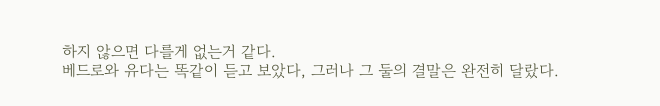하지 않으면 다를게 없는거 같다.
베드로와 유다는 똑같이 듣고 보았다, 그러나 그 둘의 결말은 완전히 달랐다.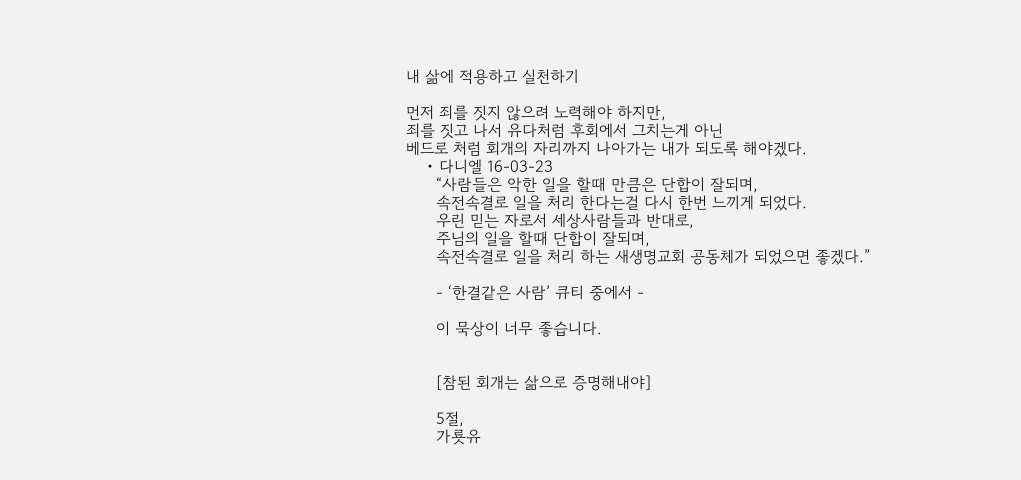내 삶에 적용하고 실천하기

먼저 죄를 짓지 않으려 노력해야 하지만,
죄를 짓고 나서 유다처럼 후회에서 그치는게 아닌
베드로 처럼 회개의 자리까지 나아가는 내가 되도록 해야겠다.
    • 다니엘 16-03-23
      “사람들은 악한 일을 할때 만큼은 단합이 잘되며,
      속전속결로 일을 처리 한다는걸 다시 한번 느끼게 되었다.
      우린 믿는 자로서 세상사람들과 반대로,
      주님의 일을 할때 단합이 잘되며,
      속전속결로 일을 처리 하는 새생명교회 공동체가 되었으면 좋겠다.”

      - ‘한결같은 사람’ 큐티 중에서 -

      이 묵상이 너무 좋습니다.


      [참된 회개는 삶으로 증명해내야]

      5절,
      가룟유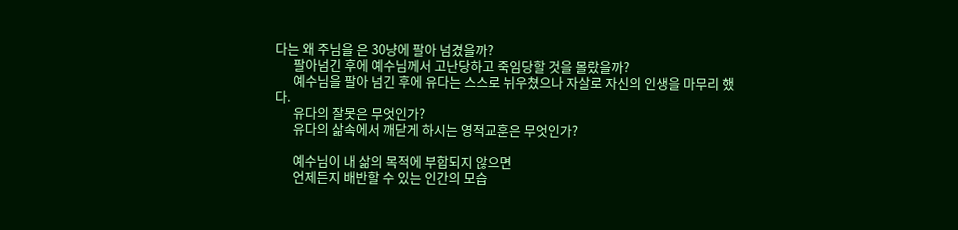다는 왜 주님을 은 30냥에 팔아 넘겼을까?
      팔아넘긴 후에 예수님께서 고난당하고 죽임당할 것을 몰랐을까?
      예수님을 팔아 넘긴 후에 유다는 스스로 뉘우쳤으나 자살로 자신의 인생을 마무리 했다.
      유다의 잘못은 무엇인가?
      유다의 삶속에서 깨닫게 하시는 영적교훈은 무엇인가?

      예수님이 내 삶의 목적에 부합되지 않으면
      언제든지 배반할 수 있는 인간의 모습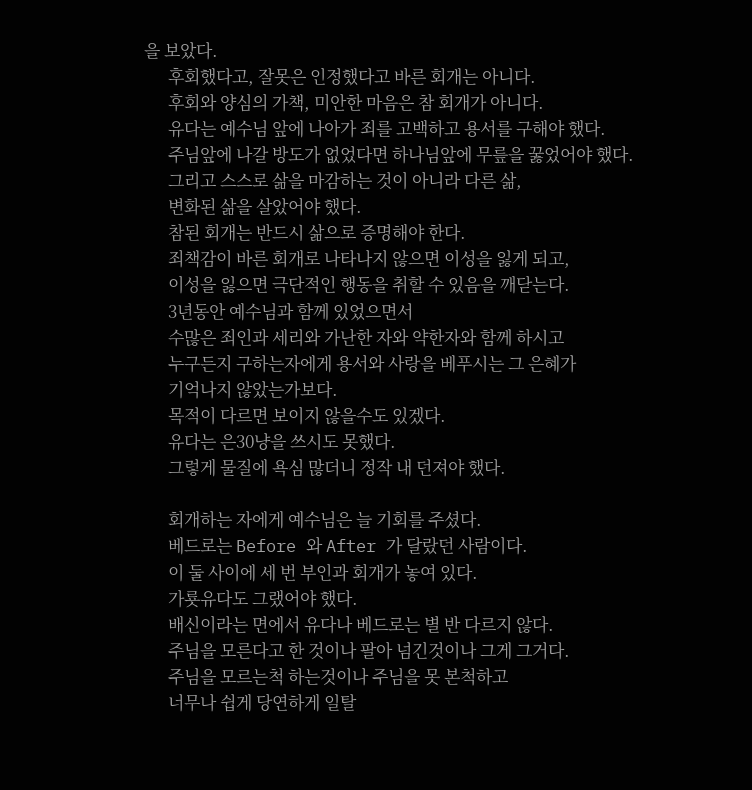을 보았다.
      후회했다고, 잘못은 인정했다고 바른 회개는 아니다.
      후회와 양심의 가책, 미안한 마음은 참 회개가 아니다.
      유다는 예수님 앞에 나아가 죄를 고백하고 용서를 구해야 했다.
      주님앞에 나갈 방도가 없었다면 하나님앞에 무릎을 꿇었어야 했다.
      그리고 스스로 삶을 마감하는 것이 아니라 다른 삶,
      변화된 삶을 살았어야 했다.
      참된 회개는 반드시 삶으로 증명해야 한다.
      죄책감이 바른 회개로 나타나지 않으면 이성을 잃게 되고,
      이성을 잃으면 극단적인 행동을 취할 수 있음을 깨닫는다.
      3년동안 예수님과 함께 있었으면서
      수많은 죄인과 세리와 가난한 자와 약한자와 함께 하시고
      누구든지 구하는자에게 용서와 사랑을 베푸시는 그 은혜가
      기억나지 않았는가보다.
      목적이 다르면 보이지 않을수도 있겠다.
      유다는 은30냥을 쓰시도 못했다.
      그렇게 물질에 욕심 많더니 정작 내 던져야 했다.

      회개하는 자에게 예수님은 늘 기회를 주셨다.
      베드로는 Before 와 After 가 달랐던 사람이다.
      이 둘 사이에 세 번 부인과 회개가 놓여 있다.
      가룟유다도 그랬어야 했다.
      배신이라는 면에서 유다나 베드로는 별 반 다르지 않다.
      주님을 모른다고 한 것이나 팔아 넘긴것이나 그게 그거다.
      주님을 모르는척 하는것이나 주님을 못 본척하고
      너무나 쉽게 당연하게 일탈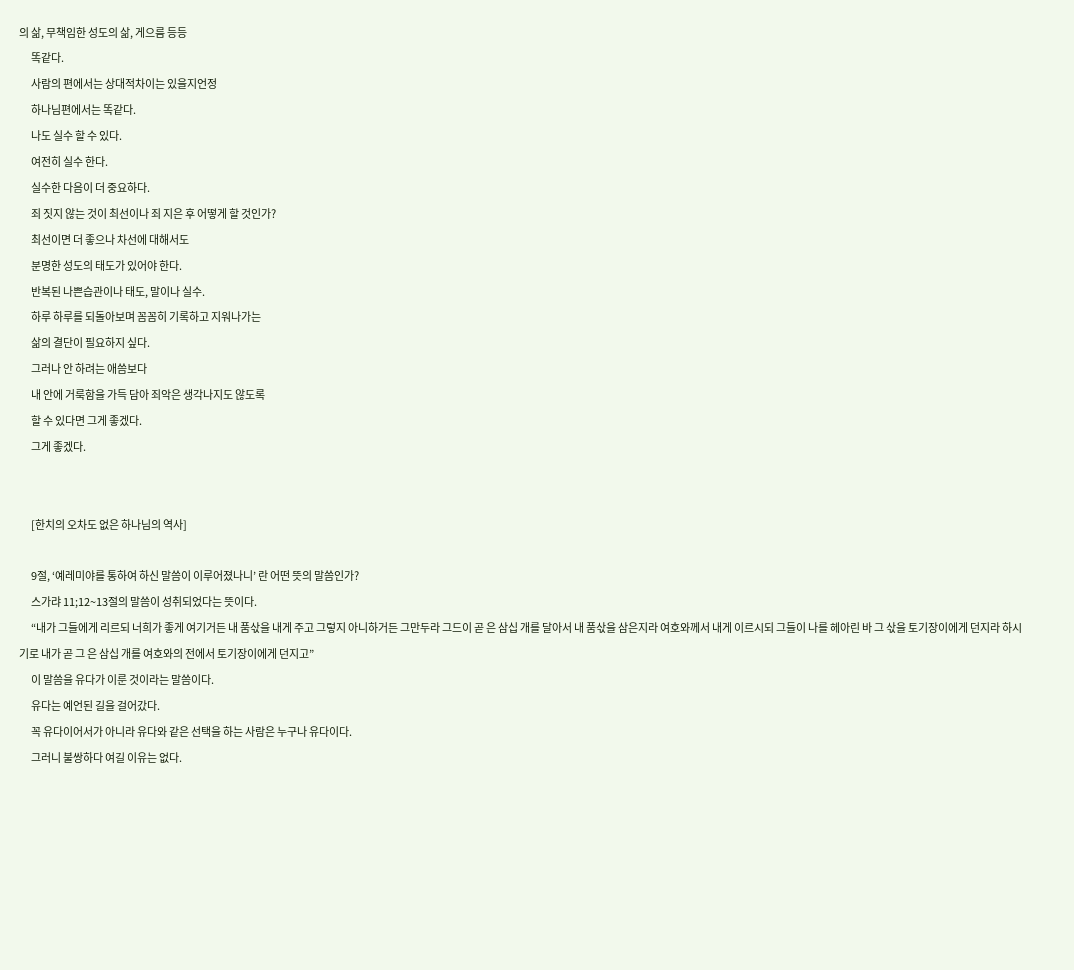의 삶, 무책임한 성도의 삶, 게으름 등등
      똑같다.
      사람의 편에서는 상대적차이는 있을지언정
      하나님편에서는 똑같다.
      나도 실수 할 수 있다.
      여전히 실수 한다.
      실수한 다음이 더 중요하다.
      죄 짓지 않는 것이 최선이나 죄 지은 후 어떻게 할 것인가?
      최선이면 더 좋으나 차선에 대해서도
      분명한 성도의 태도가 있어야 한다.
      반복된 나쁜습관이나 태도, 말이나 실수.
      하루 하루를 되돌아보며 꼼꼼히 기록하고 지워나가는
      삶의 결단이 필요하지 싶다.
      그러나 안 하려는 애씀보다
      내 안에 거룩함을 가득 담아 죄악은 생각나지도 않도록
      할 수 있다면 그게 좋겠다.
      그게 좋겠다.


      [한치의 오차도 없은 하나님의 역사]

      9절, ‘예레미야를 통하여 하신 말씀이 이루어졌나니’ 란 어떤 뜻의 말씀인가?
      스가랴 11;12~13절의 말씀이 성취되었다는 뜻이다.
      “내가 그들에게 리르되 너희가 좋게 여기거든 내 품삯을 내게 주고 그렇지 아니하거든 그만두라 그드이 곧 은 삼십 개를 달아서 내 품삯을 삼은지라 여호와께서 내게 이르시되 그들이 나를 헤아린 바 그 삯을 토기장이에게 던지라 하시기로 내가 곧 그 은 삼십 개를 여호와의 전에서 토기장이에게 던지고”
      이 말씀을 유다가 이룬 것이라는 말씀이다.
      유다는 예언된 길을 걸어갔다.
      꼭 유다이어서가 아니라 유다와 같은 선택을 하는 사람은 누구나 유다이다.
      그러니 불쌍하다 여길 이유는 없다.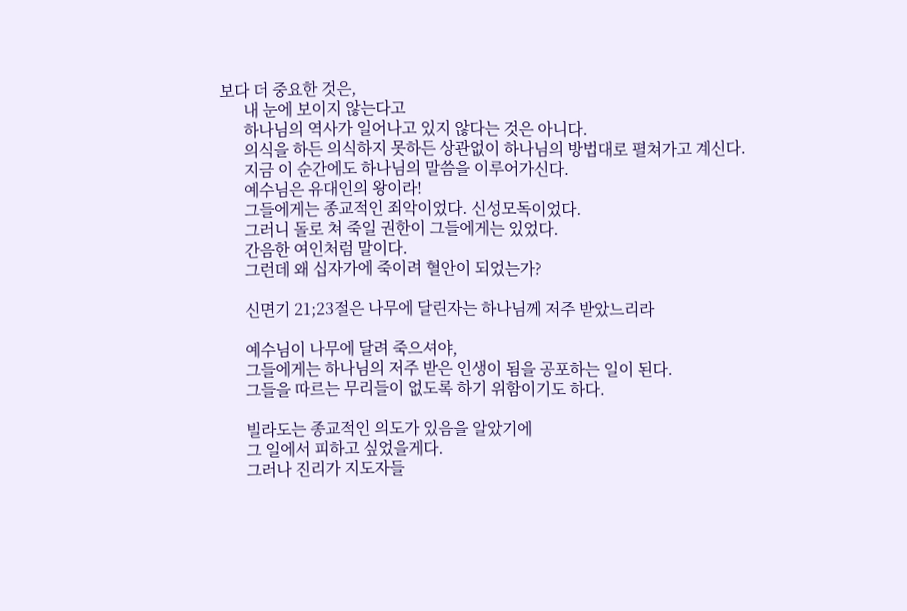보다 더 중요한 것은,
      내 눈에 보이지 않는다고
      하나님의 역사가 일어나고 있지 않다는 것은 아니다.
      의식을 하든 의식하지 못하든 상관없이 하나님의 방법대로 펼쳐가고 계신다.
      지금 이 순간에도 하나님의 말씀을 이루어가신다.
      예수님은 유대인의 왕이라!
      그들에게는 종교적인 죄악이었다. 신성모독이었다.
      그러니 돌로 쳐 죽일 권한이 그들에게는 있었다.
      간음한 여인처럼 말이다.
      그런데 왜 십자가에 죽이려 혈안이 되었는가?

      신면기 21;23절은 나무에 달린자는 하나님께 저주 받았느리라

      예수님이 나무에 달려 죽으셔야,
      그들에게는 하나님의 저주 받은 인생이 됨을 공포하는 일이 된다.
      그들을 따르는 무리들이 없도록 하기 위함이기도 하다.

      빌라도는 종교적인 의도가 있음을 알았기에
      그 일에서 피하고 싶었을게다.
      그러나 진리가 지도자들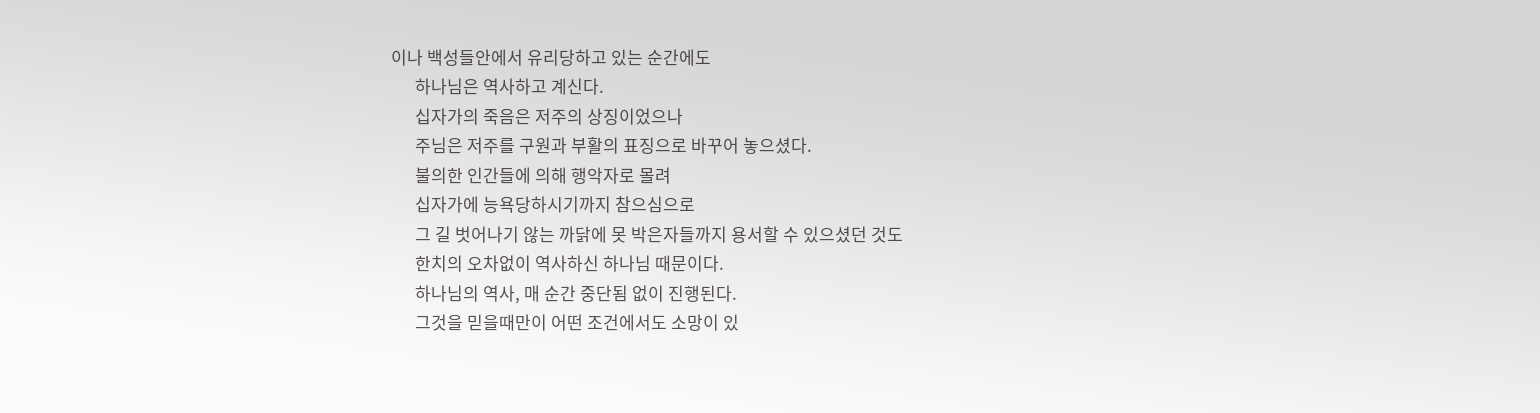이나 백성들안에서 유리당하고 있는 순간에도
      하나님은 역사하고 계신다.
      십자가의 죽음은 저주의 상징이었으나
      주님은 저주를 구원과 부활의 표징으로 바꾸어 놓으셨다.
      불의한 인간들에 의해 행악자로 몰려
      십자가에 능욕당하시기까지 참으심으로
      그 길 벗어나기 않는 까닭에 못 박은자들까지 용서할 수 있으셨던 것도
      한치의 오차없이 역사하신 하나님 때문이다.
      하나님의 역사, 매 순간 중단됨 없이 진행된다.
      그것을 믿을때만이 어떤 조건에서도 소망이 있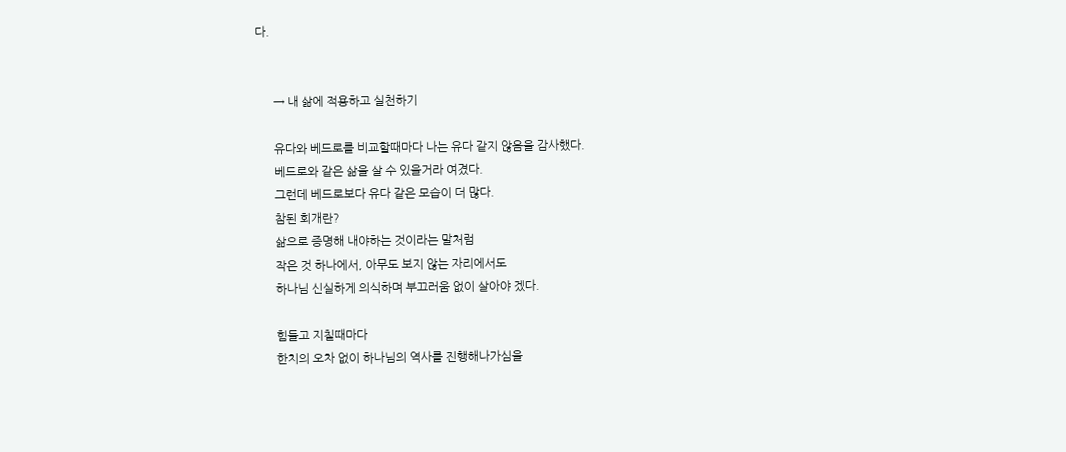다.


      → 내 삶에 적용하고 실천하기

      유다와 베드로를 비교할때마다 나는 유다 같지 않음을 감사했다.
      베드로와 같은 삶을 살 수 있을거라 여겼다.
      그런데 베드로보다 유다 같은 모습이 더 많다.
      참된 회개란?
      삶으로 증명해 내야하는 것이라는 말처럼
      작은 것 하나에서, 아무도 보지 않는 자리에서도
      하나님 신실하게 의식하며 부끄러움 없이 살아야 겠다.

      힘들고 지칠때마다
      한치의 오차 없이 하나님의 역사를 진행해나가심을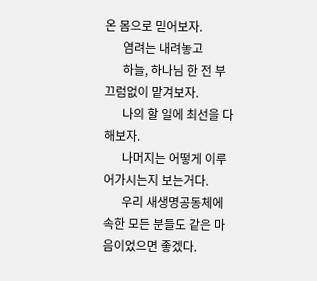온 몸으로 믿어보자.
      염려는 내려놓고
      하늘, 하나님 한 전 부끄럼없이 맡겨보자.
      나의 할 일에 최선을 다해보자.
      나머지는 어떻게 이루어가시는지 보는거다.
      우리 새생명공동체에 속한 모든 분들도 같은 마음이었으면 좋겠다.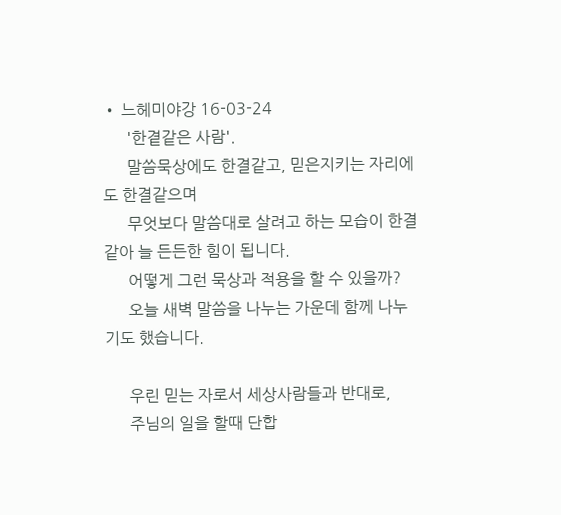• 느헤미야강 16-03-24
      '한곁같은 사람'.
      말씀묵상에도 한결같고, 믿은지키는 자리에도 한결같으며
      무엇보다 말씀대로 살려고 하는 모습이 한결같아 늘 든든한 힘이 됩니다.
      어떻게 그런 묵상과 적용을 할 수 있을까?
      오늘 새벽 말씀을 나누는 가운데 함께 나누기도 했습니다.

      우린 믿는 자로서 세상사람들과 반대로,
      주님의 일을 할때 단합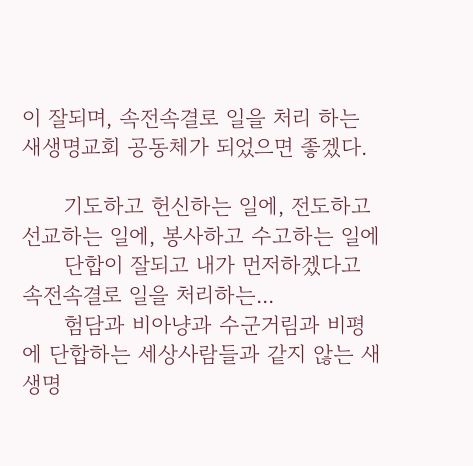이 잘되며, 속전속결로 일을 처리 하는 새생명교회 공동체가 되었으면 좋겠다.

      기도하고 헌신하는 일에, 전도하고 선교하는 일에, 봉사하고 수고하는 일에
      단합이 잘되고 내가 먼저하겠다고 속전속결로 일을 처리하는...
      험담과 비아냥과 수군거림과 비평에 단합하는 세상사람들과 같지 않는 새생명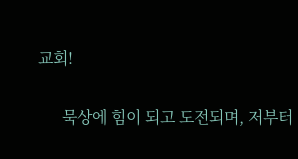교회!

      묵상에 힘이 되고 도전되며, 저부터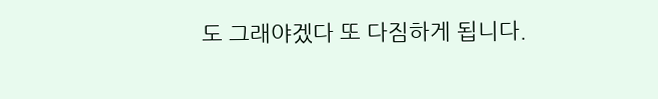도 그래야겠다 또 다짐하게 됩니다.